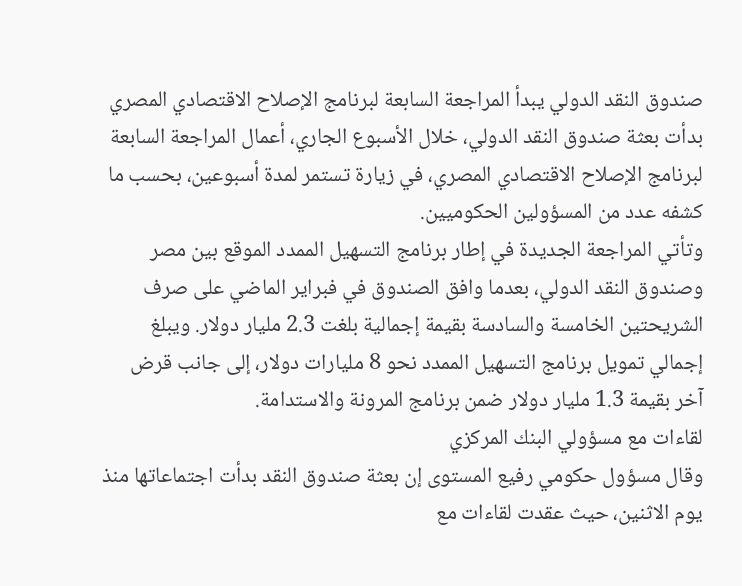صندوق النقد الدولي يبدأ المراجعة السابعة لبرنامج الإصلاح الاقتصادي المصري
بدأت بعثة صندوق النقد الدولي، خلال الأسبوع الجاري، أعمال المراجعة السابعة لبرنامج الإصلاح الاقتصادي المصري، في زيارة تستمر لمدة أسبوعين، بحسب ما كشفه عدد من المسؤولين الحكوميين.
وتأتي المراجعة الجديدة في إطار برنامج التسهيل الممدد الموقع بين مصر وصندوق النقد الدولي، بعدما وافق الصندوق في فبراير الماضي على صرف الشريحتين الخامسة والسادسة بقيمة إجمالية بلغت 2.3 مليار دولار. ويبلغ إجمالي تمويل برنامج التسهيل الممدد نحو 8 مليارات دولار، إلى جانب قرض آخر بقيمة 1.3 مليار دولار ضمن برنامج المرونة والاستدامة.
لقاءات مع مسؤولي البنك المركزي
وقال مسؤول حكومي رفيع المستوى إن بعثة صندوق النقد بدأت اجتماعاتها منذ يوم الاثنين، حيث عقدت لقاءات مع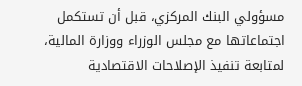مسؤولي البنك المركزي، قبل أن تستكمل اجتماعاتها مع مجلس الوزراء ووزارة المالية، لمتابعة تنفيذ الإصلاحات الاقتصادية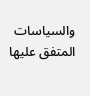والسياسات المتفق عليها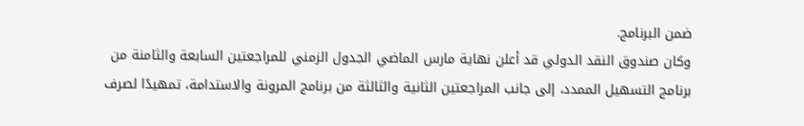ضمن البرنامج.
وكان صندوق النقد الدولي قد أعلن نهاية مارس الماضي الجدول الزمني للمراجعتين السابعة والثامنة من برنامج التسهيل الممدد، إلى جانب المراجعتين الثانية والثالثة من برنامج المرونة والاستدامة، تمهيدًا لصرف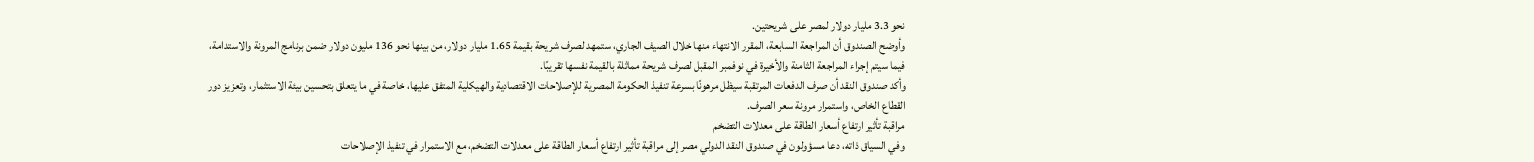نحو 3.3 مليار دولار لمصر على شريحتين.
وأوضح الصندوق أن المراجعة السابعة، المقرر الانتهاء منها خلال الصيف الجاري، ستمهد لصرف شريحة بقيمة 1.65 مليار دولار، من بينها نحو 136 مليون دولار ضمن برنامج المرونة والاستدامة، فيما سيتم إجراء المراجعة الثامنة والأخيرة في نوفمبر المقبل لصرف شريحة مماثلة بالقيمة نفسها تقريبًا.
وأكد صندوق النقد أن صرف الدفعات المرتقبة سيظل مرهونًا بسرعة تنفيذ الحكومة المصرية للإصلاحات الاقتصادية والهيكلية المتفق عليها، خاصة في ما يتعلق بتحسين بيئة الاستثمار، وتعزيز دور القطاع الخاص، واستمرار مرونة سعر الصرف.
مراقبة تأثير ارتفاع أسعار الطاقة على معدلات التضخم
وفي السياق ذاته، دعا مسؤولون في صندوق النقد الدولي مصر إلى مراقبة تأثير ارتفاع أسعار الطاقة على معدلات التضخم، مع الاستمرار في تنفيذ الإصلاحات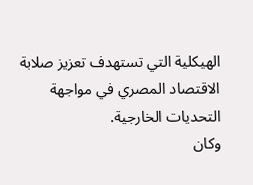الهيكلية التي تستهدف تعزيز صلابة الاقتصاد المصري في مواجهة التحديات الخارجية.
وكان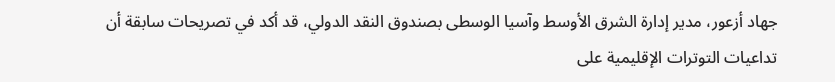جهاد أزعور، مدير إدارة الشرق الأوسط وآسيا الوسطى بصندوق النقد الدولي، قد أكد في تصريحات سابقة أن تداعيات التوترات الإقليمية على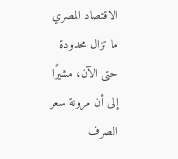الاقتصاد المصري ما تزال محدودة حتى الآن، مشيرًا إلى أن مرونة سعر الصرف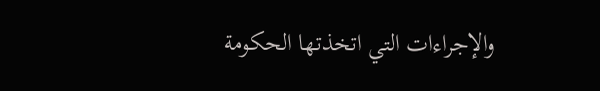والإجراءات التي اتخذتها الحكومة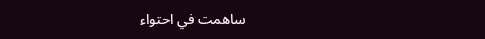ساهمت في احتواء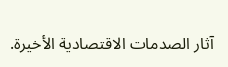آثار الصدمات الاقتصادية الأخيرة.